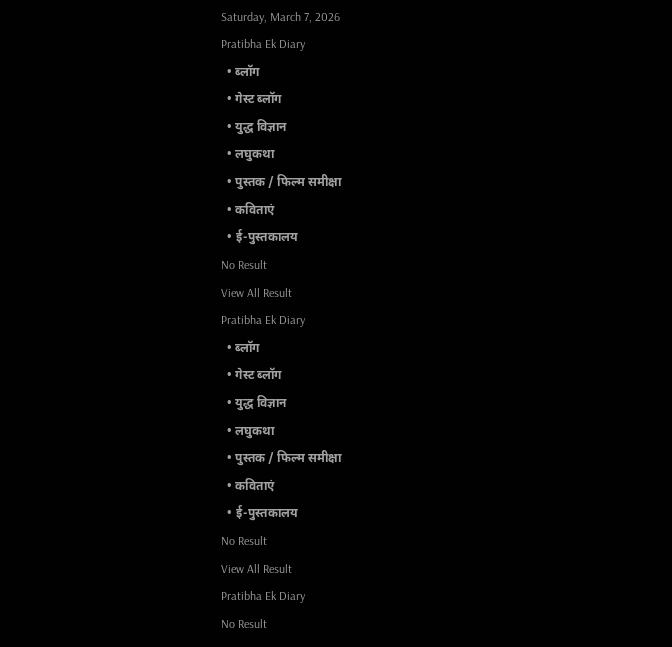Saturday, March 7, 2026
Pratibha Ek Diary
  • ब्लॉग
  • गेस्ट ब्लॉग
  • युद्ध विज्ञान
  • लघुकथा
  • पुस्तक / फिल्म समीक्षा
  • कविताएं
  • ई-पुस्तकालय
No Result
View All Result
Pratibha Ek Diary
  • ब्लॉग
  • गेस्ट ब्लॉग
  • युद्ध विज्ञान
  • लघुकथा
  • पुस्तक / फिल्म समीक्षा
  • कविताएं
  • ई-पुस्तकालय
No Result
View All Result
Pratibha Ek Diary
No Result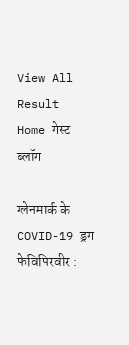View All Result
Home गेस्ट ब्लॉग

ग्लेनमार्क के COVID-19 ड्रग फेविपिरवीर :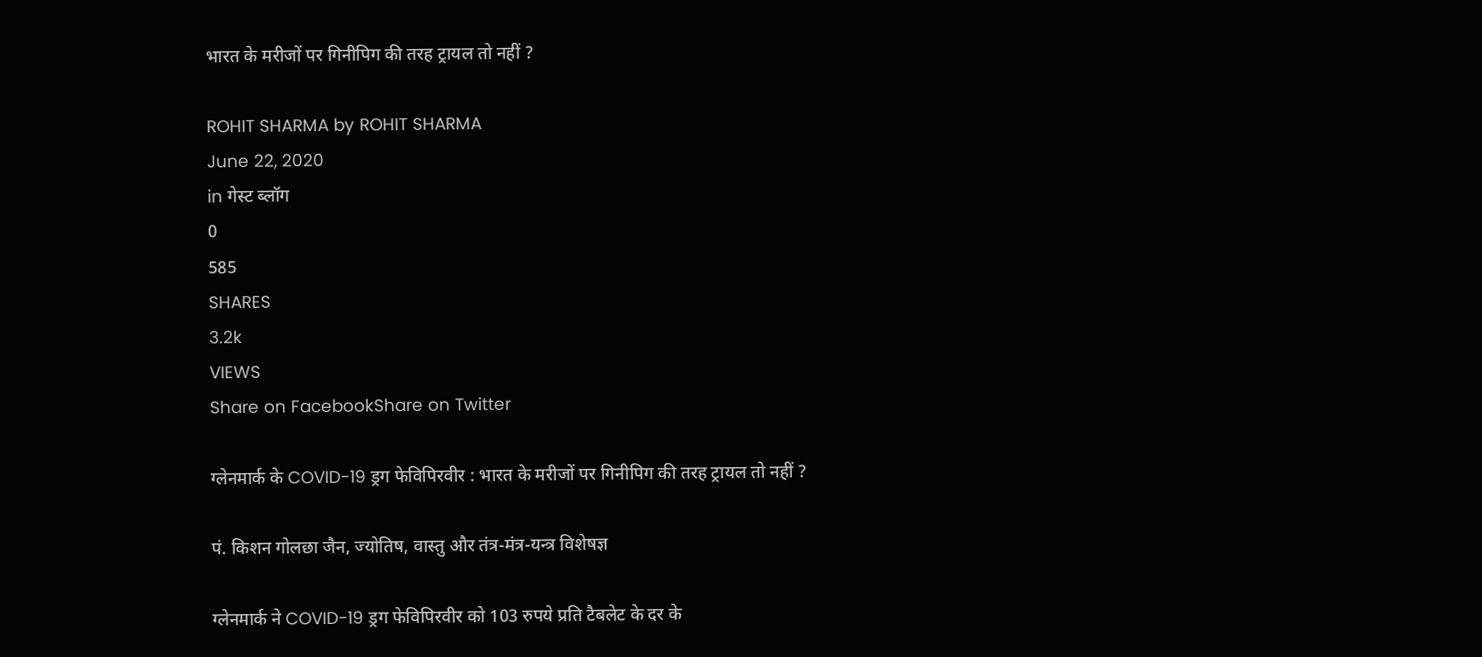भारत के मरीजों पर गिनीपिग की तरह ट्रायल तो नहीं ?

ROHIT SHARMA by ROHIT SHARMA
June 22, 2020
in गेस्ट ब्लॉग
0
585
SHARES
3.2k
VIEWS
Share on FacebookShare on Twitter

ग्लेनमार्क के COVID-19 ड्रग फेविपिरवीर : भारत के मरीजों पर गिनीपिग की तरह ट्रायल तो नहीं ?

पं. किशन गोलछा जैन, ज्योतिष, वास्तु और तंत्र-मंत्र-यन्त्र विशेषज्ञ

ग्लेनमार्क ने COVID-19 ड्रग फेविपिरवीर को 103 रुपये प्रति टैबलेट के दर के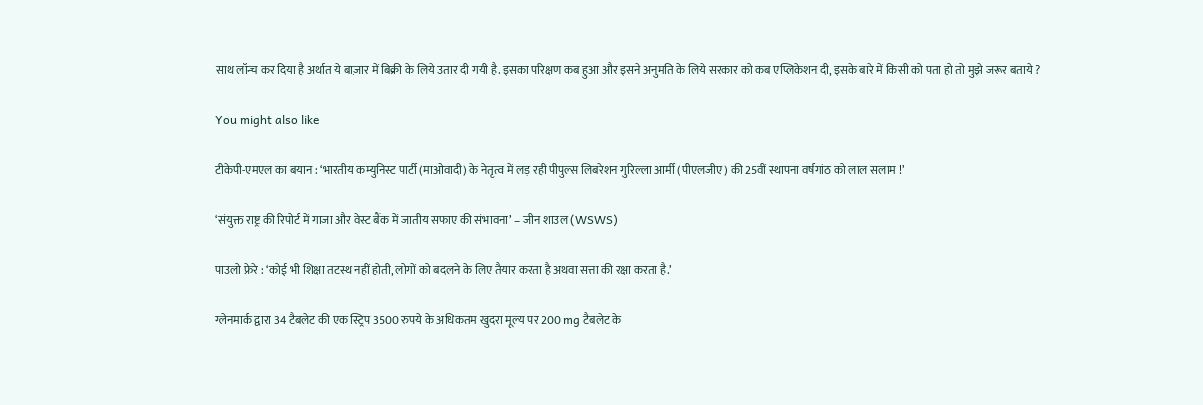साथ लॉन्च कर दिया है अर्थात ये बाज़ार में बिक्री के लिये उतार दी गयी है. इसका परिक्षण कब हुआ और इसने अनुमति के लिये सरकार को कब एप्लिकेशन दी, इसके बारे में किसी को पता हो तो मुझे जरूर बताये ?

You might also like

टीकेपी-एमएल का बयान : ‘भारतीय कम्युनिस्ट पार्टी (माओवादी) के नेतृत्व में लड़ रही पीपुल्स लिबरेशन गुरिल्ला आर्मी (पीएलजीए) की 25वीं स्थापना वर्षगांठ को लाल सलाम !’

‘संयुक्त राष्ट्र की रिपोर्ट में गाजा और वेस्ट बैंक में जातीय सफाए की संभावना’ – जीन शाउल (WSWS)

पाउलो फ्रेरे : ‘कोई भी शिक्षा तटस्थ नहीं होती, लोगों को बदलने के लिए तैयार करता है अथवा सत्ता की रक्षा करता है.’

ग्लेनमार्क द्वारा 34 टैबलेट की एक स्ट्रिप 3500 रुपये के अधिकतम खुदरा मूल्य पर 200 mg टैबलेट के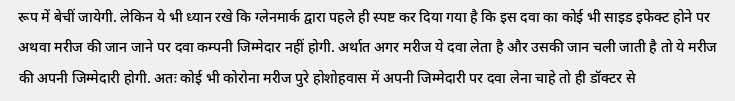रूप में बेचीं जायेगी. लेकिन ये भी ध्यान रखे कि ग्लेनमार्क द्वारा पहले ही स्पष्ट कर दिया गया है कि इस दवा का कोई भी साइड इफेक्ट होने पर अथवा मरीज की जान जाने पर दवा कम्पनी जिम्मेदार नहीं होगी. अर्थात अगर मरीज ये दवा लेता है और उसकी जान चली जाती है तो ये मरीज की अपनी जिम्मेदारी होगी. अतः कोई भी कोरोना मरीज पुरे होशोहवास में अपनी जिम्मेदारी पर दवा लेना चाहे तो ही डॉक्टर से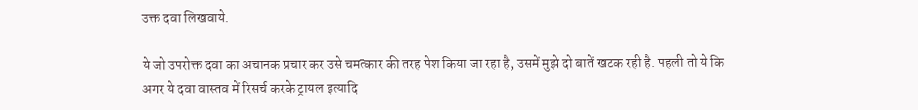उक्त दवा लिखवाये.

ये जो उपरोक्त दवा का अचानक प्रचार कर उसे चमत्कार की तरह पेश किया जा रहा है, उसमें मुझे दो बातें खटक रही है. पहली तो ये कि अगर ये दवा वास्तव में रिसर्च करके ट्रायल इत्यादि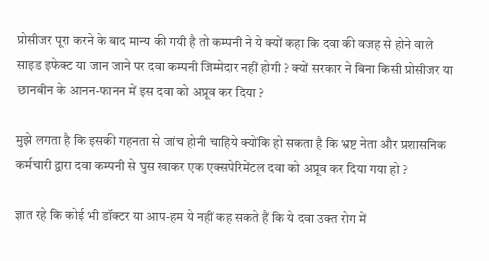प्रोसीजर पूरा करने के बाद मान्य की गयी है तो कम्पनी ने ये क्यों कहा कि दवा की वजह से होने वाले साइड इफेक्ट या जान जाने पर दवा कम्पनी जिम्मेदार नहीं होगी ? क्यों सरकार ने बिना किसी प्रोसीजर या छानबीन के आनन-फानन में इस दवा को अप्रूव कर दिया ?

मुझे लगता है कि इसकी गहनता से जांच होनी चाहिये क्योंकि हो सकता है कि भ्रष्ट नेता और प्रशासनिक कर्मचारी द्वारा दवा कम्पनी से घुस खाकर एक एक्सपेरिमेंटल दवा को अप्रूव कर दिया गया हो ?

ज्ञात रहे कि कोई भी डॉक्टर या आप-हम ये नहीं कह सकते हैं कि ये दवा उक्त रोग में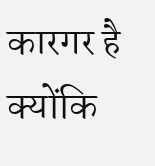कारगर है क्योंकि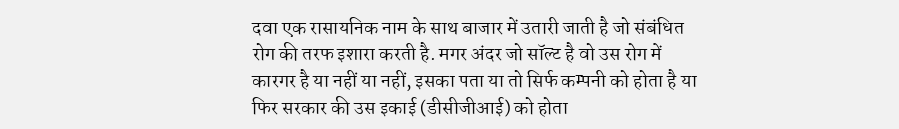दवा एक रासायनिक नाम के साथ बाजार में उतारी जाती है जो संबंधित रोग की तरफ इशारा करती है. मगर अंदर जो सॉल्ट है वो उस रोग में कारगर है या नहीं या नहीं, इसका पता या तो सिर्फ कम्पनी को होता है या फिर सरकार की उस इकाई (डीसीजीआई) को होता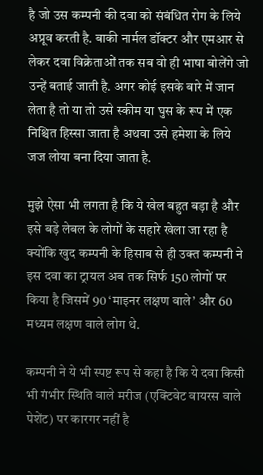है जो उस कम्पनी की दवा को संबंधित रोग के लिये अप्रूव करती है. बाकी नार्मल डॉक्टर और एमआर से लेकर दवा विक्रेताओं तक सब वो ही भाषा बोलेंगे जो उन्हें बताई जाती है. अगर कोई इसके बारे में जान लेता है तो या तो उसे स्कीम या घुस के रूप में एक निश्चित हिस्सा जाता है अथवा उसे हमेशा के लिये जज लोया बना दिया जाता है.

मुझे ऐसा भी लगता है कि ये खेल बहुत बड़ा है और इसे बड़े लेबल के लोगों के सहारे खेला जा रहा है क्योंकि खुद कम्पनी के हिसाब से ही उक्त कम्पनी ने इस दवा का ट्रायल अब तक सिर्फ 150 लोगों पर किया है जिसमें 90 ‘माइनर लक्षण वाले’ और 60 मध्यम लक्षण वाले लोग थे.

कम्पनी ने ये भी स्पष्ट रूप से कहा है कि ये दवा किसी भी गंभीर स्थिति वाले मरीज (एक्टिवेट वायरस वाले पेशेंट) पर कारगर नहीं है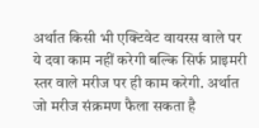अर्थात किसी भी एक्टिवेट वायरस वाले पर ये दवा काम नहीं करेगी बल्कि सिर्फ प्राइमरी स्तर वाले मरीज पर ही काम करेगी. अर्थात जो मरीज संक्रमण फैला सकता है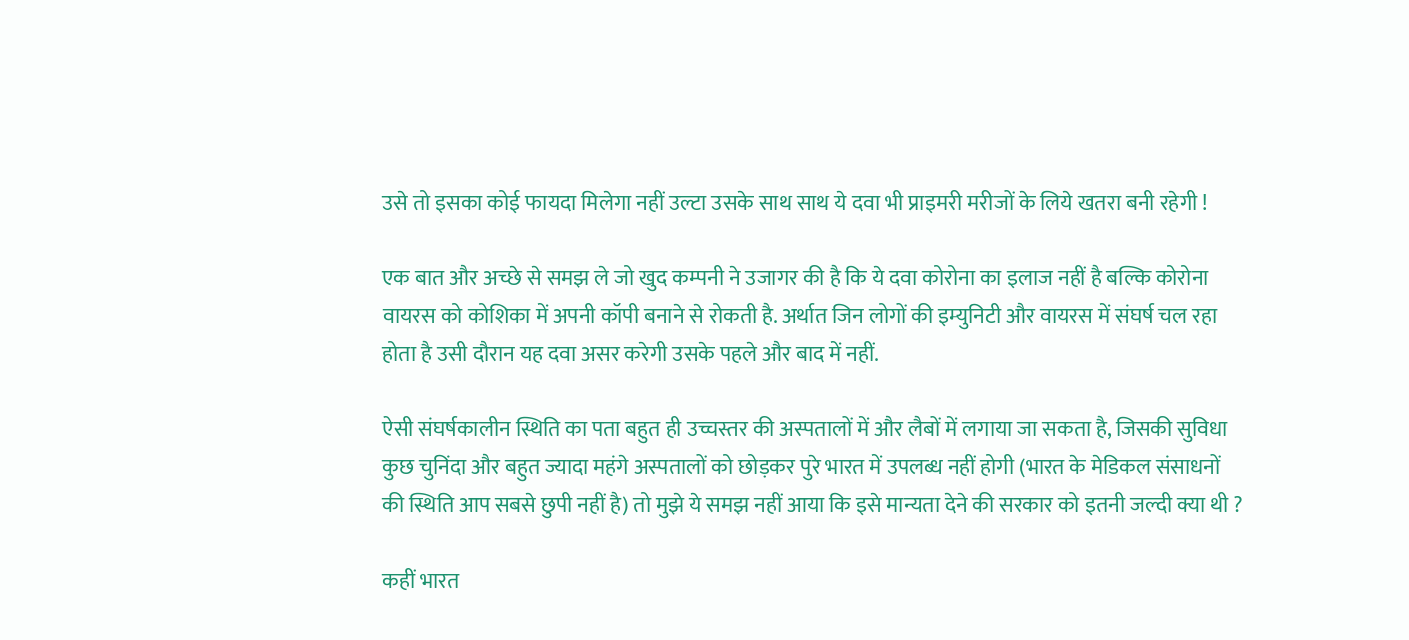उसे तो इसका कोई फायदा मिलेगा नहीं उल्टा उसके साथ साथ ये दवा भी प्राइमरी मरीजों के लिये खतरा बनी रहेगी !

एक बात और अच्छे से समझ ले जो खुद कम्पनी ने उजागर की है कि ये दवा कोरोना का इलाज नहीं है बल्कि कोरोना वायरस को कोशिका में अपनी कॉपी बनाने से रोकती है. अर्थात जिन लोगों की इम्युनिटी और वायरस में संघर्ष चल रहा होता है उसी दौरान यह दवा असर करेगी उसके पहले और बाद में नहीं.

ऐसी संघर्षकालीन स्थिति का पता बहुत ही उच्चस्तर की अस्पतालों में और लैबों में लगाया जा सकता है, जिसकी सुविधा कुछ चुनिंदा और बहुत ज्यादा महंगे अस्पतालों को छोड़कर पुरे भारत में उपलब्ध नहीं होगी (भारत के मेडिकल संसाधनों की स्थिति आप सबसे छुपी नहीं है) तो मुझे ये समझ नहीं आया कि इसे मान्यता देने की सरकार को इतनी जल्दी क्या थी ?

कहीं भारत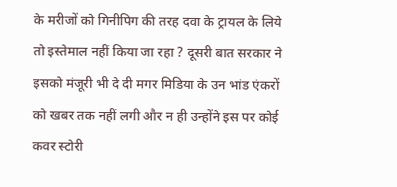के मरीजों को गिनीपिग की तरह दवा के ट्रायल के लिये तो इस्तेमाल नहीं किया जा रहा ? दूसरी बात सरकार ने इसको मंजूरी भी दे दी मगर मिडिया के उन भांड एंकरों को खबर तक नहीं लगी और न ही उन्होंने इस पर कोई कवर स्टोरी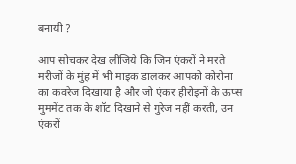बनायी ?

आप सोचकर देख लीजिये कि जिन एंकरों ने मरते मरीजों के मुंह में भी माइक डालकर आपको कोरोना का कवरेज दिखाया है और जो एंकर हीरोइनों के ऊप्स मुममेंट तक के शॉट दिखाने से गुरेज नहीं करती, उन एंकरों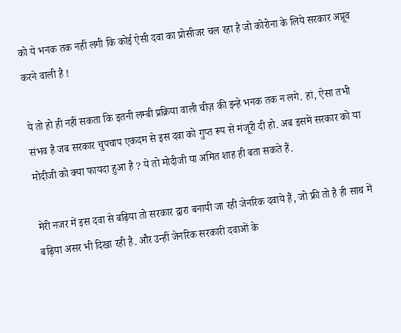को ये भनक तक नहीं लगी कि कोई ऐसी दवा का प्रोसीजर चल रहा है जो कोरोना के लिये सरकार अप्रूव करने वाली है !

ये तो हो ही नहीं सकता कि इतनी लम्बी प्रक्रिया वाली चीज़ की इन्हे भनक तक न लगे. हां, ऐसा तभी संभव है जब सरकार चुपचाप एकदम से इस दवा को गुप्त रूप से मंजूरी दी हो. अब इसमें सरकार को या मोदीजी को क्या फायदा हुआ है ? ये तो मोदीजी या अमित शाह ही बता सकते हैं.

मेरी नजर में इस दवा से बढ़िया तो सरकार द्वारा बनायी जा रही जेनरिक दवाये हैं, जो फ्री तो है ही साथ में बढ़िया असर भी दिखा रही है. और उन्हीं जेनरिक सरकारी दवाओं के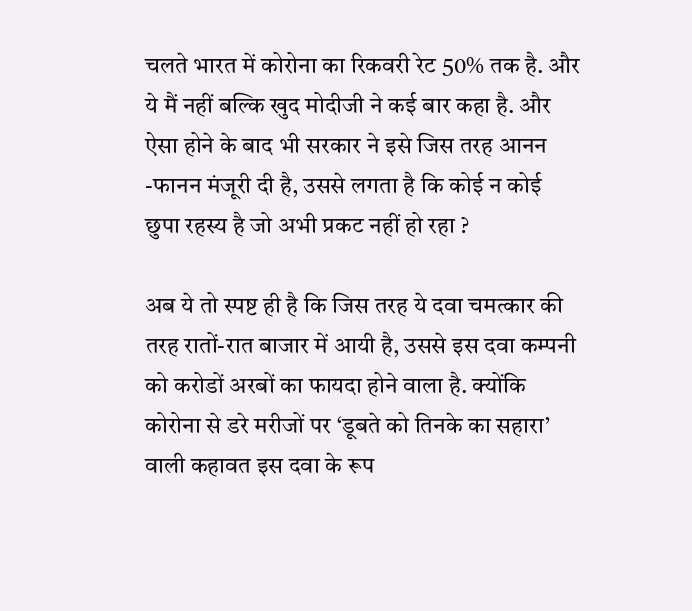चलते भारत में कोरोना का रिकवरी रेट 50% तक है. और ये मैं नहीं बल्कि खुद मोदीजी ने कई बार कहा है. और ऐसा होने के बाद भी सरकार ने इसे जिस तरह आनन -फानन मंजूरी दी है, उससे लगता है कि कोई न कोई छुपा रहस्य है जो अभी प्रकट नहीं हो रहा ?

अब ये तो स्पष्ट ही है कि जिस तरह ये दवा चमत्कार की तरह रातों-रात बाजार में आयी है, उससे इस दवा कम्पनी को करोडों अरबों का फायदा होने वाला है. क्योंकि कोरोना से डरे मरीजों पर ‘डूबते को तिनके का सहारा’ वाली कहावत इस दवा के रूप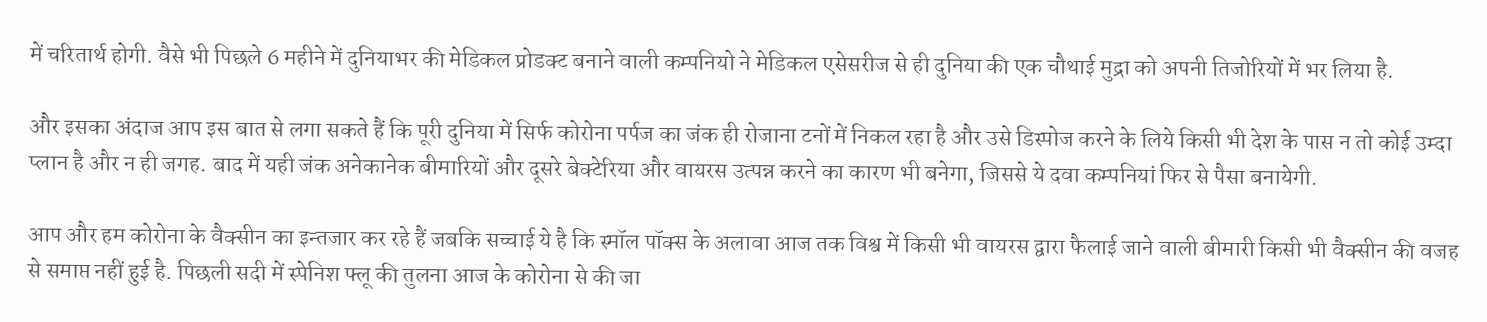में चरितार्थ होगी. वैसे भी पिछले 6 महीने में दुनियाभर की मेडिकल प्रोडक्ट बनाने वाली कम्पनियो ने मेडिकल एसेसरीज से ही दुनिया की एक चौथाई मुद्रा को अपनी तिजोरियों में भर लिया है.

और इसका अंदाज आप इस बात से लगा सकते हैं कि पूरी दुनिया में सिर्फ कोरोना पर्पज का जंक ही रोजाना टनों में निकल रहा है और उसे डिस्पोज करने के लिये किसी भी देश के पास न तो कोई उम्दा प्लान है और न ही जगह. बाद में यही जंक अनेकानेक बीमारियों और दूसरे बेक्टेरिया और वायरस उत्पन्न करने का कारण भी बनेगा, जिससे ये दवा कम्पनियां फिर से पैसा बनायेगी.

आप और हम कोरोना के वैक्सीन का इन्तजार कर रहे हैं जबकि सच्चाई ये है कि स्मॉल पॉक्स के अलावा आज तक विश्व में किसी भी वायरस द्वारा फैलाई जाने वाली बीमारी किसी भी वैक्सीन की वजह से समाप्त नहीं हुई है. पिछली सदी में स्पेनिश फ्लू की तुलना आज के कोरोना से की जा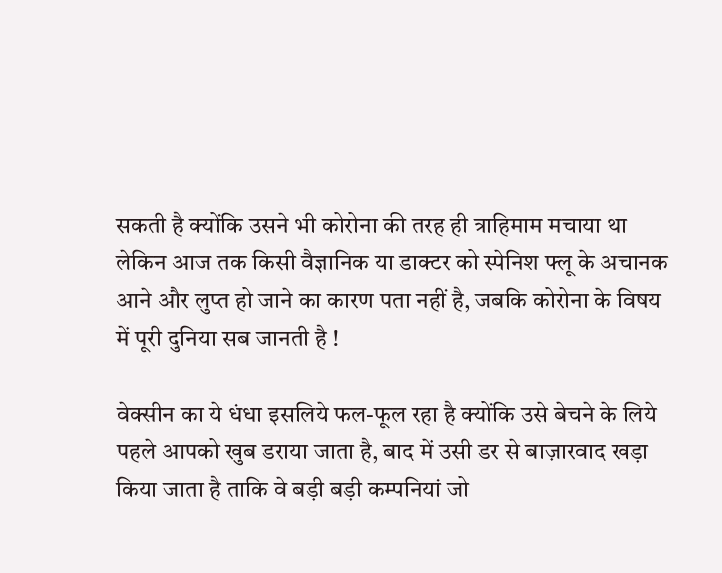सकती है क्योंकि उसने भी कोरोना की तरह ही त्राहिमाम मचाया था लेकिन आज तक किसी वैज्ञानिक या डाक्टर को स्पेनिश फ्लू के अचानक आने और लुप्त हो जाने का कारण पता नहीं है, जबकि कोरोना के विषय में पूरी दुनिया सब जानती है !

वेक्सीन का ये धंधा इसलिये फल-फूल रहा है क्योंकि उसे बेचने के लिये पहले आपको खुब डराया जाता है, बाद में उसी डर से बाज़ारवाद खड़ा किया जाता है ताकि वे बड़ी बड़ी कम्पनियां जो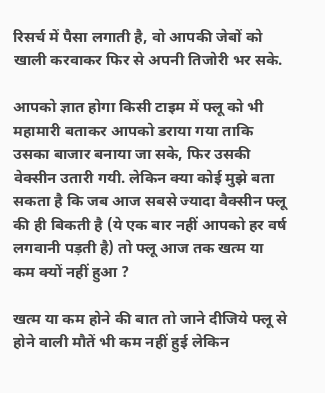रिसर्च में पैसा लगाती है, वो आपकी जेबों को खाली करवाकर फिर से अपनी तिजोरी भर सके.

आपको ज्ञात होगा किसी टाइम में फ्लू को भी महामारी बताकर आपको डराया गया ताकि उसका बाजार बनाया जा सके, फिर उसकी वेक्सीन उतारी गयी. लेकिन क्या कोई मुझे बता सकता है कि जब आज सबसे ज्यादा वैक्सीन फ्लू की ही बिकती है (ये एक बार नहीं आपको हर वर्ष लगवानी पड़ती है) तो फ्लू आज तक खत्म या कम क्यों नहीं हुआ ?

खत्म या कम होने की बात तो जाने दीजिये फ्लू से होने वाली मौतें भी कम नहीं हुई लेकिन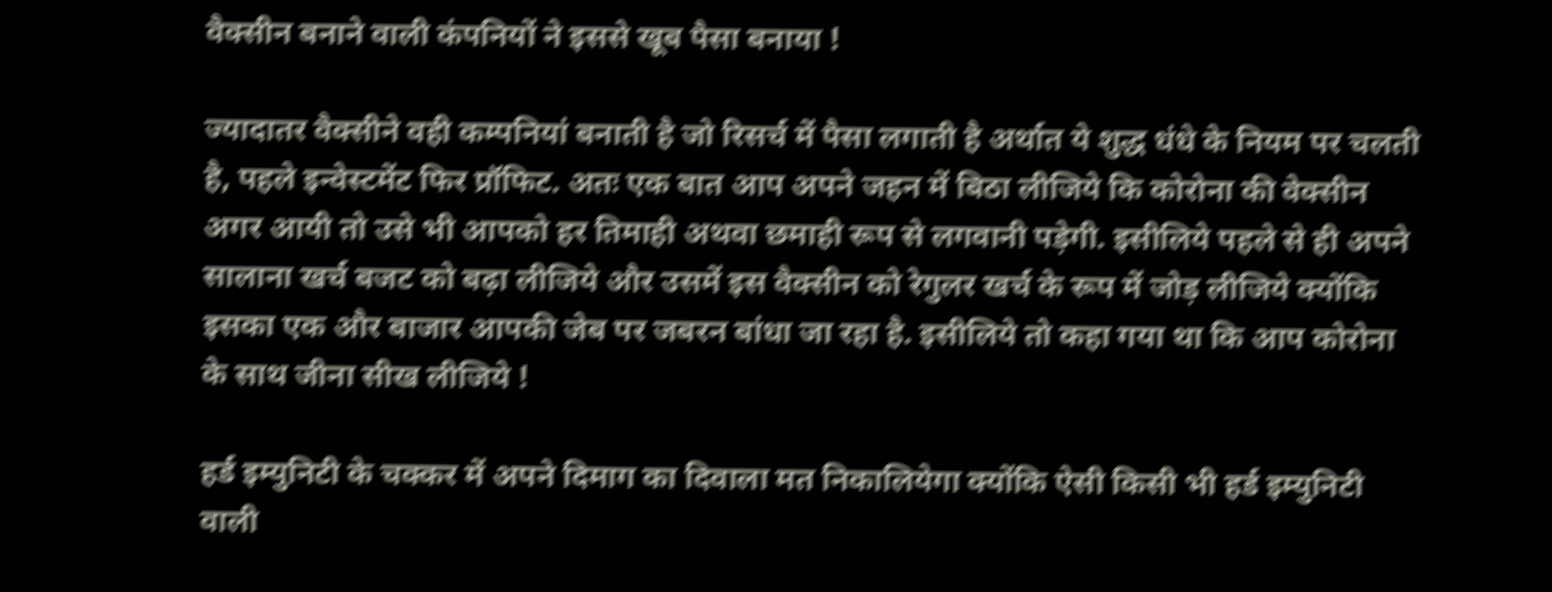वैक्सीन बनाने वाली कंपनियों ने इससे खूब पैसा बनाया !

ज्यादातर वैक्सीने वही कम्पनियां बनाती है जो रिसर्च में पैसा लगाती है अर्थात ये शुद्ध धंधे के नियम पर चलती है, पहले इन्वेस्टमेंट फिर प्रॉफिट. अतः एक बात आप अपने जहन में बिठा लीजिये कि कोरोना की वेक्सीन अगर आयी तो उसे भी आपको हर तिमाही अथवा छमाही रूप से लगवानी पड़ेगी. इसीलिये पहले से ही अपने सालाना खर्च बजट को बढ़ा लीजिये और उसमें इस वैक्सीन को रेगुलर खर्च के रूप में जोड़ लीजिये क्योंकि इसका एक और बाजार आपकी जेब पर जबरन बांधा जा रहा है. इसीलिये तो कहा गया था कि आप कोरोना के साथ जीना सीख लीजिये !

हर्ड इम्युनिटी के चक्कर में अपने दिमाग का दिवाला मत निकालियेगा क्योंकि ऐसी किसी भी हर्ड इम्युनिटी वाली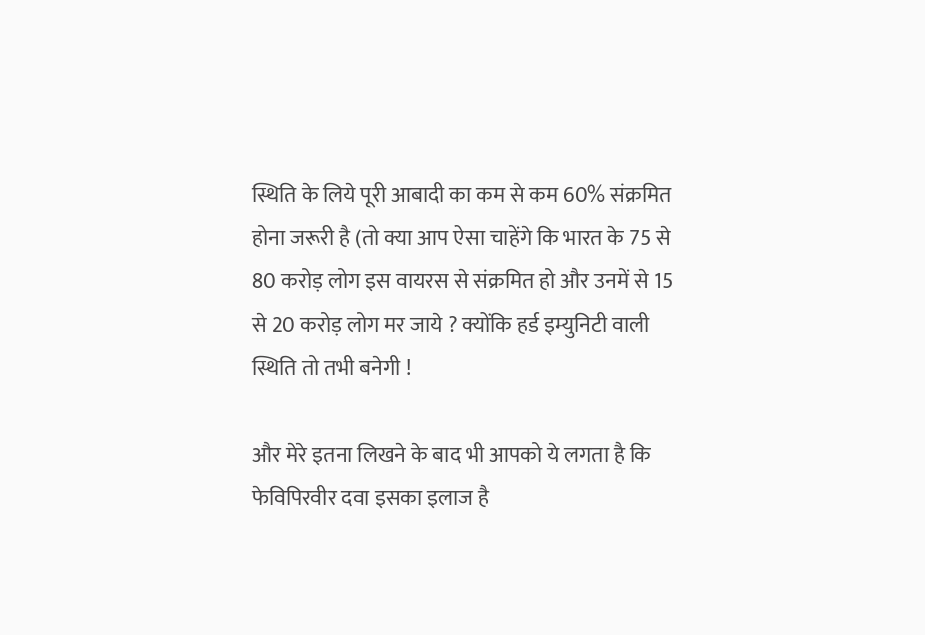स्थिति के लिये पूरी आबादी का कम से कम 60% संक्रमित होना जरूरी है (तो क्या आप ऐसा चाहेंगे कि भारत के 75 से 80 करोड़ लोग इस वायरस से संक्रमित हो और उनमें से 15 से 20 करोड़ लोग मर जाये ? क्योंकि हर्ड इम्युनिटी वाली स्थिति तो तभी बनेगी !

और मेरे इतना लिखने के बाद भी आपको ये लगता है कि फेविपिरवीर दवा इसका इलाज है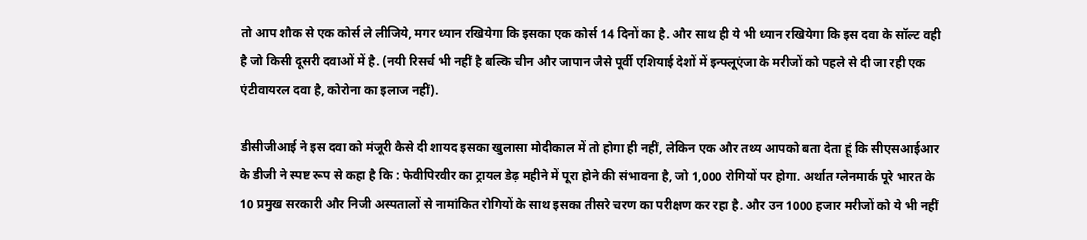तो आप शौक से एक कोर्स ले लीजिये, मगर ध्यान रखियेगा कि इसका एक कोर्स 14 दिनों का है. और साथ ही ये भी ध्यान रखियेगा कि इस दवा के सॉल्ट वही है जो किसी दूसरी दवाओं में है. (नयी रिसर्च भी नहीं है बल्कि चीन और जापान जैसे पूर्वी एशियाई देशों में इन्फ्लूएंजा के मरीजों को पहले से दी जा रही एक एंटीवायरल दवा है, कोरोना का इलाज नहीं).

डीसीजीआई ने इस दवा को मंजूरी कैसे दी शायद इसका खुलासा मोदीकाल में तो होगा ही नहीं, लेकिन एक और तथ्य आपको बता देता हूं कि सीएसआईआर के डीजी ने स्पष्ट रूप से कहा है कि : फेवीपिरवीर का ट्रायल डेढ़ महीने में पूरा होने की संभावना है, जो 1,000 रोगियों पर होगा. अर्थात ग्लेनमार्क पूरे भारत के 10 प्रमुख सरकारी और निजी अस्पतालों से नामांकित रोगियों के साथ इसका तीसरे चरण का परीक्षण कर रहा है. और उन 1000 हजार मरीजों को ये भी नहीं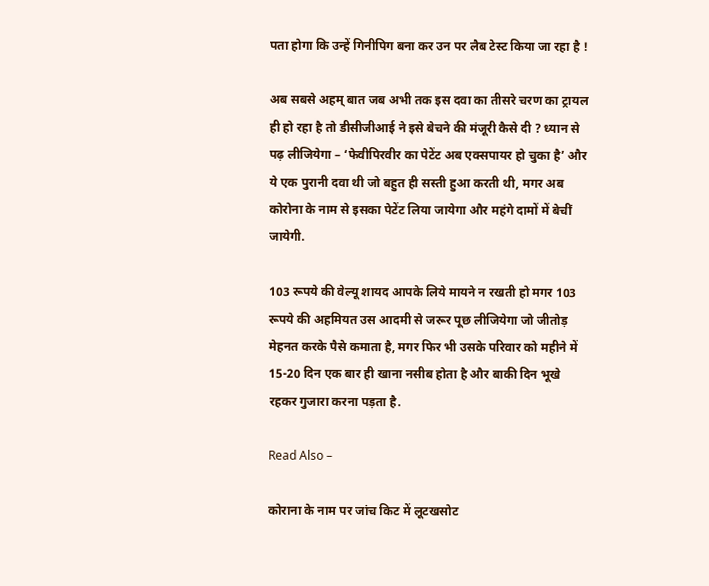पता होगा कि उन्हें गिनीपिग बना कर उन पर लैब टेस्ट किया जा रहा है !

अब सबसे अहम् बात जब अभी तक इस दवा का तीसरे चरण का ट्रायल ही हो रहा है तो डीसीजीआई ने इसे बेचने की मंजूरी कैसे दी ? ध्यान से पढ़ लीजियेगा – ‘फेवीपिरवीर का पेटेंट अब एक्सपायर हो चुका है’ और ये एक पुरानी दवा थी जो बहुत ही सस्ती हुआ करती थी, मगर अब कोरोना के नाम से इसका पेटेंट लिया जायेगा और महंगे दामों में बेचीं जायेगी.

103 रूपये की वेल्यू शायद आपके लिये मायने न रखती हो मगर 103 रूपये की अहमियत उस आदमी से जरूर पूछ लीजियेगा जो जीतोड़ मेहनत करके पैसे कमाता है, मगर फिर भी उसके परिवार को महीने में 15-20 दिन एक बार ही खाना नसीब होता है और बाकी दिन भूखे रहकर गुजारा करना पड़ता है.

Read Also –

कोराना के नाम पर जांच किट में लूटखसोट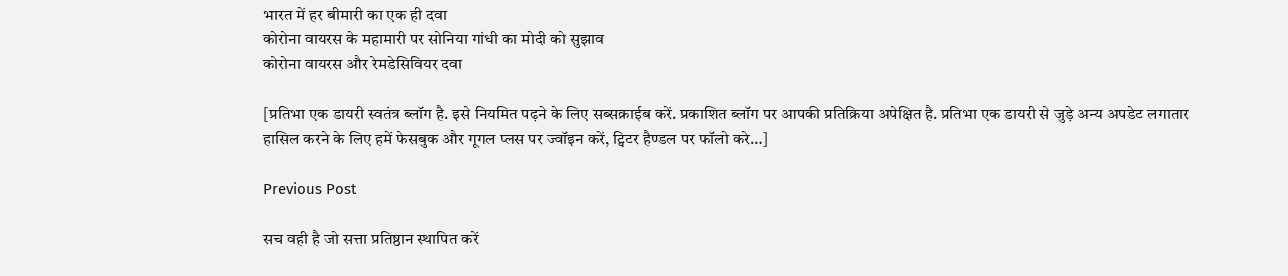भारत में हर बीमारी का एक ही दवा
कोरोना वायरस के महामारी पर सोनिया गांधी का मोदी को सुझाव
कोरोना वायरस और रेमडेसिवियर दवा

[प्रतिभा एक डायरी स्वतंत्र ब्लॉग है. इसे नियमित पढ़ने के लिए सब्सक्राईब करें. प्रकाशित ब्लॉग पर आपकी प्रतिक्रिया अपेक्षित है. प्रतिभा एक डायरी से जुड़े अन्य अपडेट लगातार हासिल करने के लिए हमें फेसबुक और गूगल प्लस पर ज्वॉइन करें, ट्विटर हैण्डल पर फॉलो करे…]

Previous Post

सच वही है जो सत्ता प्रतिष्ठान स्थापित करें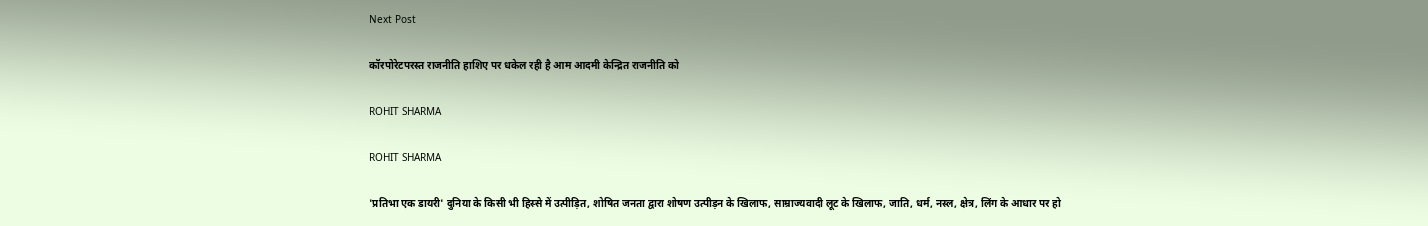Next Post

कॉरपोरेटपरस्त राजनीति हाशिए पर धकेल रही है आम आदमी केन्द्रित राजनीति को

ROHIT SHARMA

ROHIT SHARMA

'प्रतिभा एक डायरी' दुनिया के किसी भी हिस्से में उत्पीड़ित, शोषित जनता द्वारा शोषण उत्पीड़न के खिलाफ, साम्राज्यवादी लूट के खिलाफ, जाति, धर्म, नस्ल, क्षेत्र, लिंग के आधार पर हो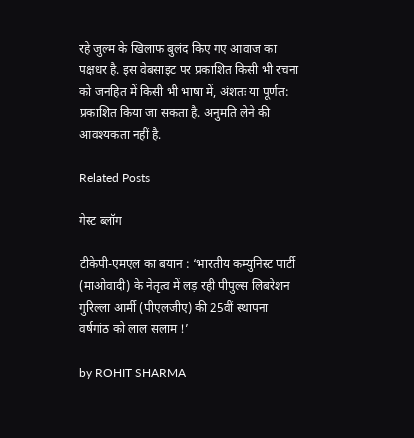रहे जुल्म के खिलाफ बुलंद किए गए आवाज का पक्षधर है. इस वेबसाइट पर प्रकाशित किसी भी रचना को जनहित में किसी भी भाषा में, अंशतः या पूर्णत: प्रकाशित किया जा सकता है. अनुमति लेने की आवश्यकता नहीं है.

Related Posts

गेस्ट ब्लॉग

टीकेपी-एमएल का बयान : ‘भारतीय कम्युनिस्ट पार्टी (माओवादी) के नेतृत्व में लड़ रही पीपुल्स लिबरेशन गुरिल्ला आर्मी (पीएलजीए) की 25वीं स्थापना वर्षगांठ को लाल सलाम !’

by ROHIT SHARMA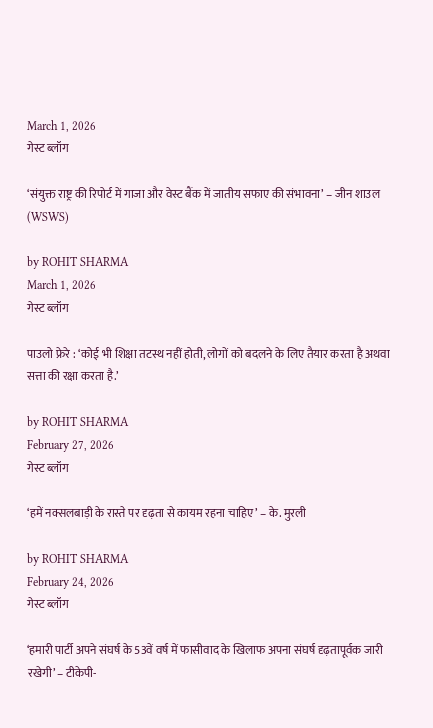March 1, 2026
गेस्ट ब्लॉग

‘संयुक्त राष्ट्र की रिपोर्ट में गाजा और वेस्ट बैंक में जातीय सफाए की संभावना’ – जीन शाउल (WSWS)

by ROHIT SHARMA
March 1, 2026
गेस्ट ब्लॉग

पाउलो फ्रेरे : ‘कोई भी शिक्षा तटस्थ नहीं होती, लोगों को बदलने के लिए तैयार करता है अथवा सत्ता की रक्षा करता है.’

by ROHIT SHARMA
February 27, 2026
गेस्ट ब्लॉग

‘हमें नक्सलबाड़ी के रास्ते पर दृढ़ता से कायम रहना चाहिए’ – के. मुरली

by ROHIT SHARMA
February 24, 2026
गेस्ट ब्लॉग

‘हमारी पार्टी अपने संघर्ष के 53वें वर्ष में फासीवाद के खिलाफ अपना संघर्ष दृढ़तापूर्वक जारी रखेगी’ – टीकेपी-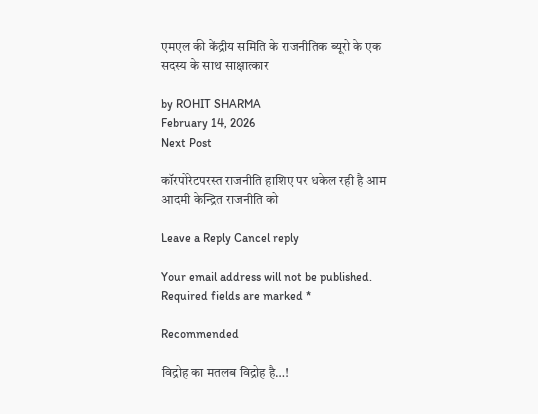एमएल की केंद्रीय समिति के राजनीतिक ब्यूरो के एक सदस्य के साथ साक्षात्कार

by ROHIT SHARMA
February 14, 2026
Next Post

कॉरपोरेटपरस्त राजनीति हाशिए पर धकेल रही है आम आदमी केन्द्रित राजनीति को

Leave a Reply Cancel reply

Your email address will not be published. Required fields are marked *

Recommended

विद्रोह का मतलब विद्रोह है…!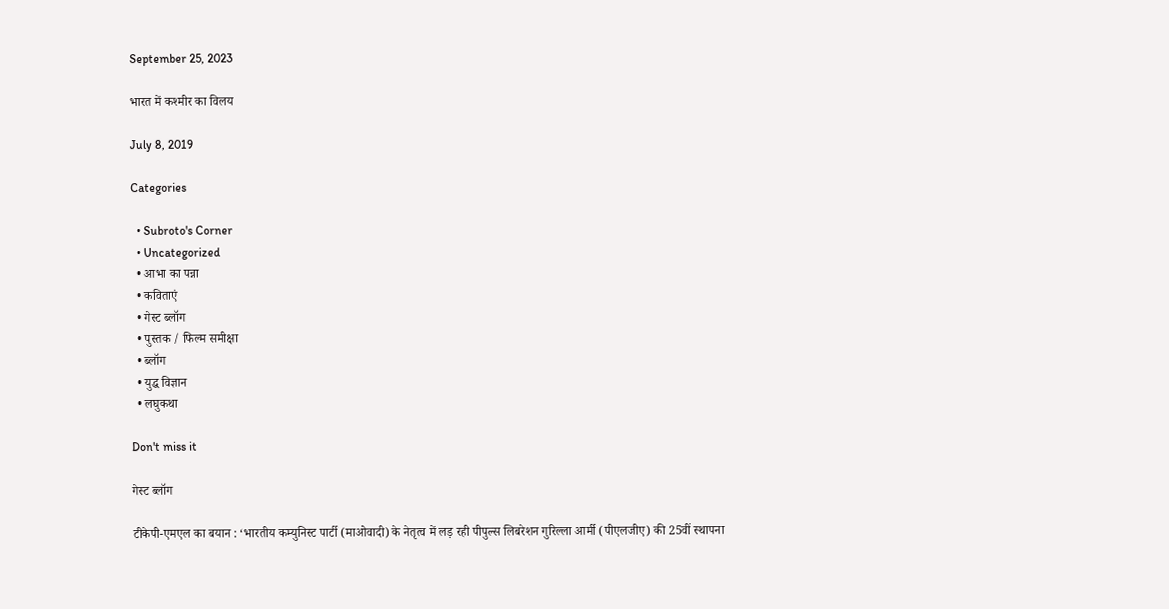September 25, 2023

भारत में कश्मीर का विलय

July 8, 2019

Categories

  • Subroto's Corner
  • Uncategorized
  • आभा का पन्ना
  • कविताएं
  • गेस्ट ब्लॉग
  • पुस्तक / फिल्म समीक्षा
  • ब्लॉग
  • युद्ध विज्ञान
  • लघुकथा

Don't miss it

गेस्ट ब्लॉग

टीकेपी-एमएल का बयान : ‘भारतीय कम्युनिस्ट पार्टी (माओवादी) के नेतृत्व में लड़ रही पीपुल्स लिबरेशन गुरिल्ला आर्मी (पीएलजीए) की 25वीं स्थापना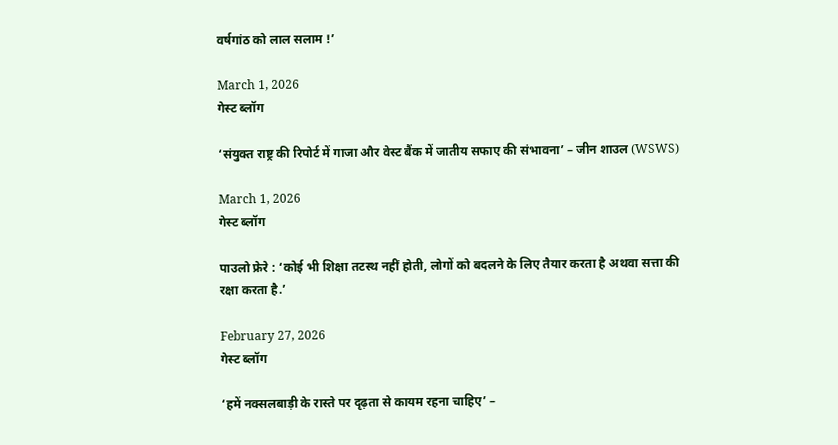वर्षगांठ को लाल सलाम !’

March 1, 2026
गेस्ट ब्लॉग

‘संयुक्त राष्ट्र की रिपोर्ट में गाजा और वेस्ट बैंक में जातीय सफाए की संभावना’ – जीन शाउल (WSWS)

March 1, 2026
गेस्ट ब्लॉग

पाउलो फ्रेरे : ‘कोई भी शिक्षा तटस्थ नहीं होती, लोगों को बदलने के लिए तैयार करता है अथवा सत्ता की रक्षा करता है.’

February 27, 2026
गेस्ट ब्लॉग

‘हमें नक्सलबाड़ी के रास्ते पर दृढ़ता से कायम रहना चाहिए’ –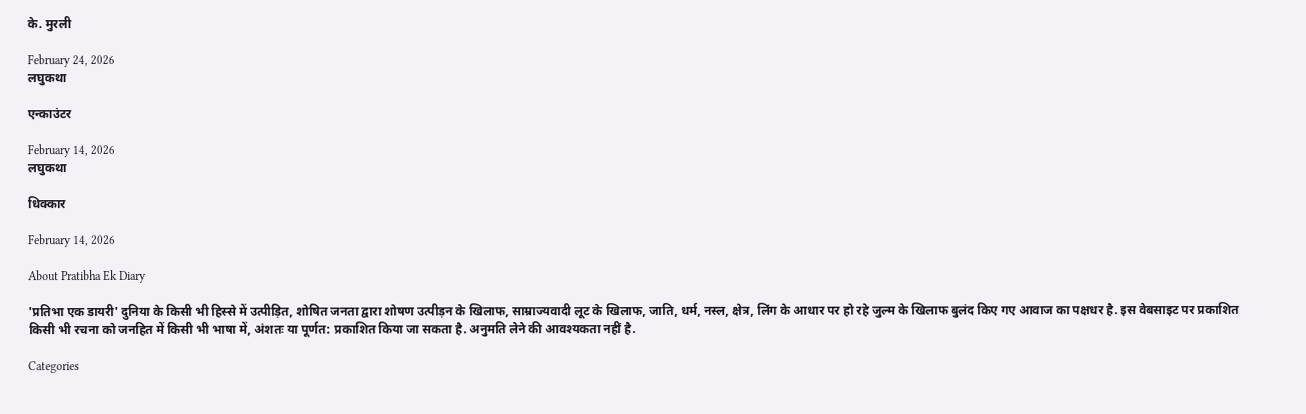के. मुरली

February 24, 2026
लघुकथा

एन्काउंटर

February 14, 2026
लघुकथा

धिक्कार

February 14, 2026

About Pratibha Ek Diary

'प्रतिभा एक डायरी' दुनिया के किसी भी हिस्से में उत्पीड़ित, शोषित जनता द्वारा शोषण उत्पीड़न के खिलाफ, साम्राज्यवादी लूट के खिलाफ, जाति, धर्म, नस्ल, क्षेत्र, लिंग के आधार पर हो रहे जुल्म के खिलाफ बुलंद किए गए आवाज का पक्षधर है. इस वेबसाइट पर प्रकाशित किसी भी रचना को जनहित में किसी भी भाषा में, अंशतः या पूर्णत: प्रकाशित किया जा सकता है. अनुमति लेने की आवश्यकता नहीं है.

Categories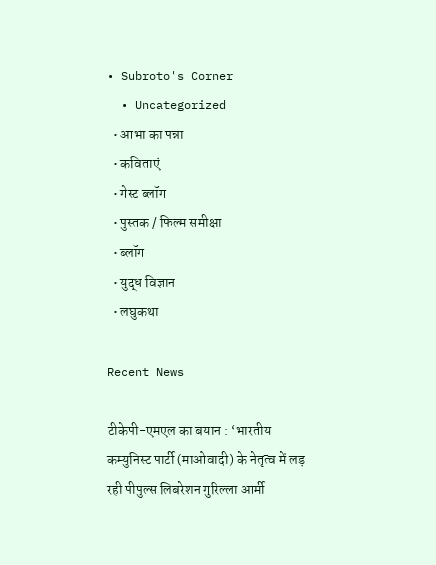• Subroto's Corner
  • Uncategorized
  • आभा का पन्ना
  • कविताएं
  • गेस्ट ब्लॉग
  • पुस्तक / फिल्म समीक्षा
  • ब्लॉग
  • युद्ध विज्ञान
  • लघुकथा

Recent News

टीकेपी-एमएल का बयान : ‘भारतीय कम्युनिस्ट पार्टी (माओवादी) के नेतृत्व में लड़ रही पीपुल्स लिबरेशन गुरिल्ला आर्मी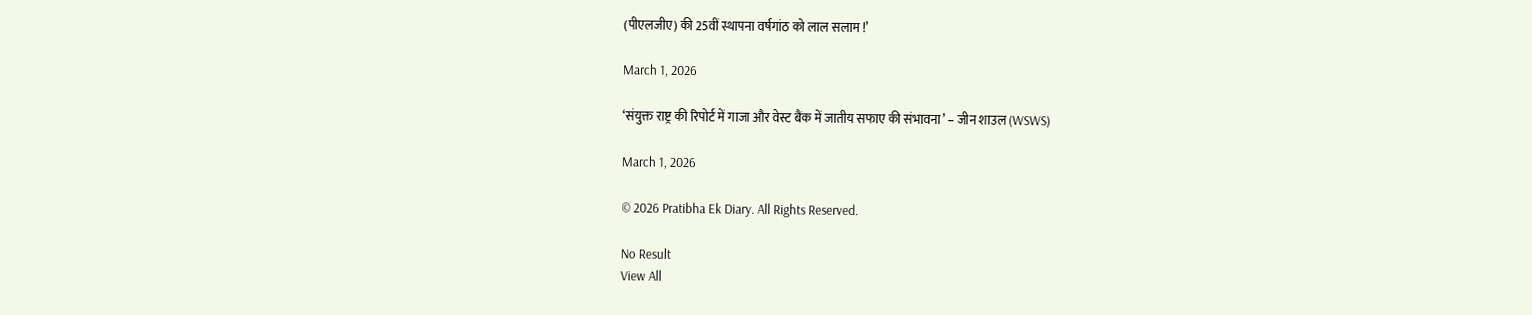(पीएलजीए) की 25वीं स्थापना वर्षगांठ को लाल सलाम !’

March 1, 2026

‘संयुक्त राष्ट्र की रिपोर्ट में गाजा और वेस्ट बैंक में जातीय सफाए की संभावना’ – जीन शाउल (WSWS)

March 1, 2026

© 2026 Pratibha Ek Diary. All Rights Reserved.

No Result
View All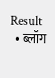Result
  • ब्लॉग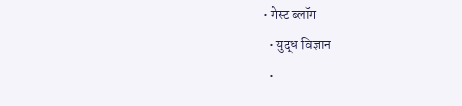• गेस्ट ब्लॉग
  • युद्ध विज्ञान
  •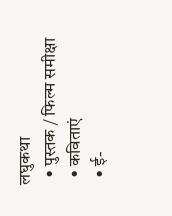लघुकथा
  • पुस्तक / फिल्म समीक्षा
  • कविताएं
  • ई-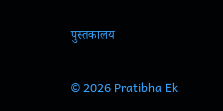पुस्तकालय

© 2026 Pratibha Ek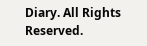Diary. All Rights Reserved.